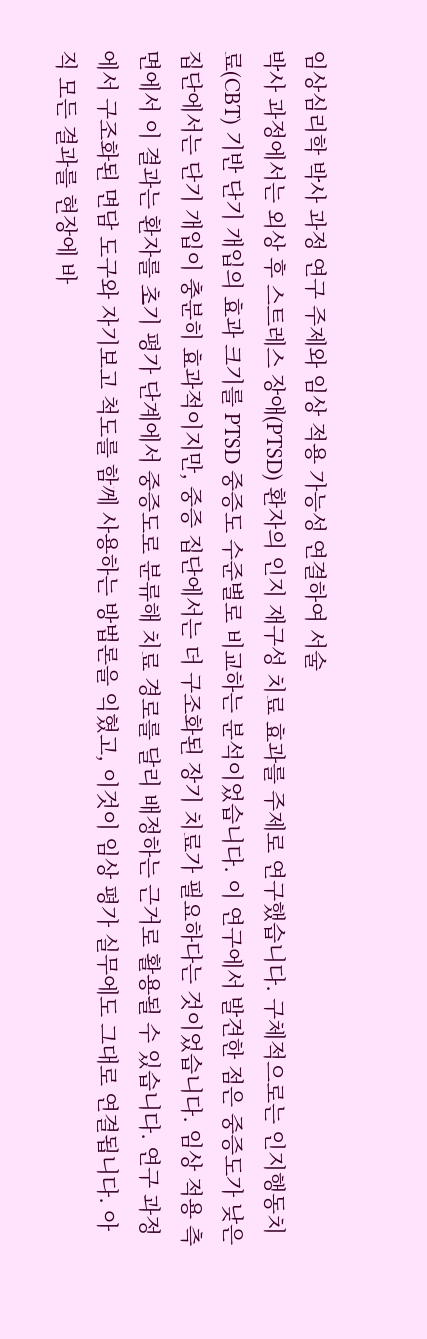임상심리학 박사 과정 연구 주제와 임상 적용 가능성 연결하여 서술
박사 과정에서는 외상 후 스트레스 장애(PTSD) 환자의 인지 재구성 치료 효과를 주제로 연구했습니다. 구체적으로는 인지행동치료(CBT) 기반 단기 개입의 효과 크기를 PTSD 중증도 수준별로 비교하는 분석이었습니다. 이 연구에서 발견한 점은 중증도가 낮은 집단에서는 단기 개입이 충분히 효과적이지만, 중증 집단에서는 더 구조화된 장기 치료가 필요하다는 것이었습니다. 임상 적용 측면에서 이 결과는 환자를 초기 평가 단계에서 중증도로 분류해 치료 경로를 달리 배정하는 근거로 활용될 수 있습니다. 연구 과정에서 구조화된 면담 도구와 자기보고 척도를 함께 사용하는 방법론을 익혔고, 이것이 임상 평가 실무에도 그대로 연결됩니다. 아직 모든 결과를 현장에 바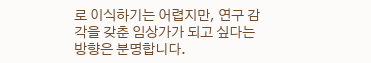로 이식하기는 어렵지만, 연구 감각을 갖춘 임상가가 되고 싶다는 방향은 분명합니다.